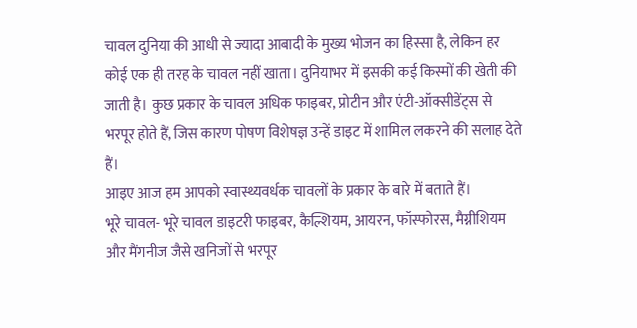चावल दुनिया की आधी से ज्यादा आबादी के मुख्य भोजन का हिस्सा है, लेकिन हर कोई एक ही तरह के चावल नहीं खाता। दुनियाभर में इसकी कई किस्मों की खेती की जाती है। कुछ प्रकार के चावल अधिक फाइबर, प्रोटीन और एंटी-ऑक्सीडेंट्स से भरपूर होते हैं, जिस कारण पोषण विशेषज्ञ उन्हें डाइट में शामिल लकरने की सलाह देते हैं।
आइए आज हम आपको स्वास्थ्यवर्धक चावलों के प्रकार के बारे में बताते हैं।
भूरे चावल- भूरे चावल डाइटरी फाइबर, कैल्शियम, आयरन, फॉस्फोरस, मैग्नीशियम और मैंगनीज जैसे खनिजों से भरपूर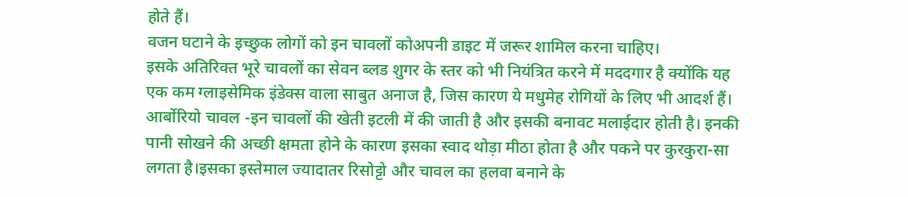होते हैं।
वजन घटाने के इच्छुक लोगों को इन चावलों कोअपनी डाइट में जरूर शामिल करना चाहिए।
इसके अतिरिक्त भूरे चावलों का सेवन ब्लड शुगर के स्तर को भी नियंत्रित करने में मददगार है क्योंकि यह एक कम ग्लाइसेमिक इंडेक्स वाला साबुत अनाज है, जिस कारण ये मधुमेह रोगियों के लिए भी आदर्श हैं।
आर्बोरियो चावल -इन चावलों की खेती इटली में की जाती है और इसकी बनावट मलाईदार होती है। इनकी पानी सोखने की अच्छी क्षमता होने के कारण इसका स्वाद थोड़ा मीठा होता है और पकने पर कुरकुरा-सा लगता है।इसका इस्तेमाल ज्यादातर रिसोट्टो और चावल का हलवा बनाने के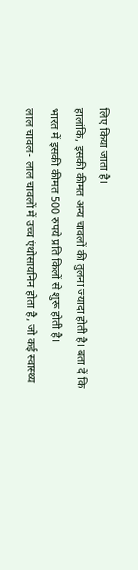लिए किया जाता है।
हालांकि, इसकी कीमत अन्य चावलों की तुलना ज्यादा होती है। बता दें कि भारत में इसकी कीमत 500 रुपये प्रति किलों से शुरू होती है।
लाल चावल- लाल चावलों में उच्च एंथोसायनिन होता है, जो कई स्वास्थ्य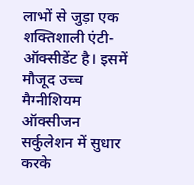लाभों से जुड़ा एक शक्तिशाली एंटी-ऑक्सीडेंट है। इसमें मौजूद उच्च मैग्नीशियम ऑक्सीजन सर्कुलेशन में सुधार करके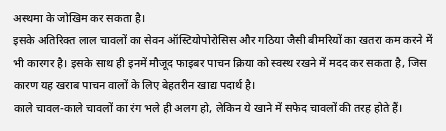अस्थमा के जोखिम कर सकता है।
इसके अतिरिक्त लाल चावलों का सेवन ऑस्टियोपोरोसिस और गठिया जैसी बीमरियों का खतरा कम करने में भी कारगर है। इसके साथ ही इनमें मौजूद फाइबर पाचन क्रिया को स्वस्थ रखने में मदद कर सकता है, जिस कारण यह खराब पाचन वालों के लिए बेहतरीन खाद्य पदार्थ है।
काले चावल-काले चावलों का रंग भले ही अलग हो, लेकिन ये खाने में सफेद चावलों की तरह होते हैं।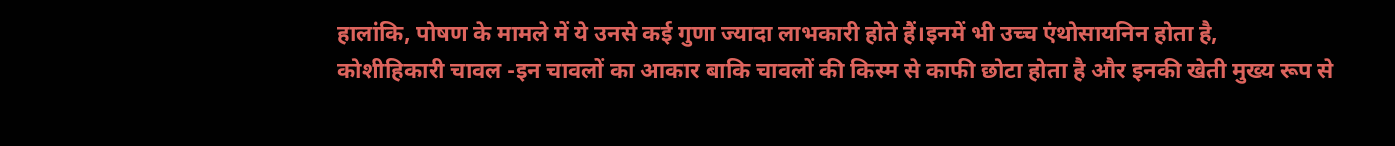हालांकि, पोषण के मामले में ये उनसे कई गुणा ज्यादा लाभकारी होते हैं।इनमें भी उच्च एंथोसायनिन होता है,
कोशीहिकारी चावल -इन चावलों का आकार बाकि चावलों की किस्म से काफी छोटा होता है और इनकी खेती मुख्य रूप से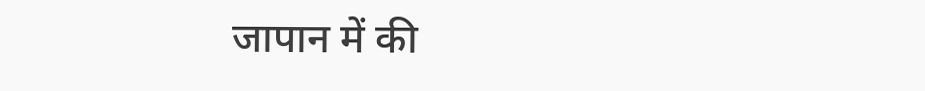जापान में की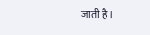जाती है।